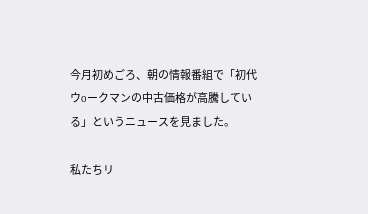今月初めごろ、朝の情報番組で「初代ウoークマンの中古価格が高騰している」というニュースを見ました。

私たちリ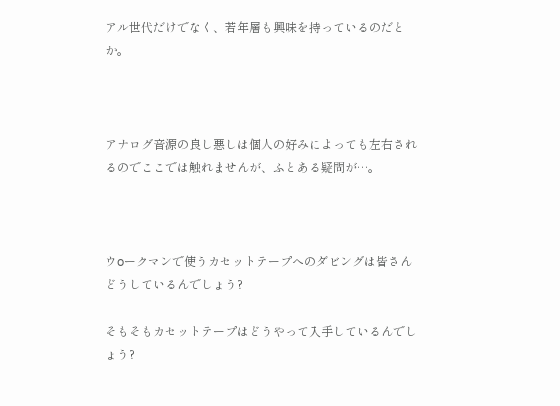アル世代だけでなく、若年層も興味を持っているのだとか。



アナログ音源の良し悪しは個人の好みによっても左右されるのでここでは触れませんが、ふとある疑問が…。



ウoークマンで使うカセットテープへのダビングは皆さんどうしているんでしょう?

そもそもカセットテープはどうやって入手しているんでしょう?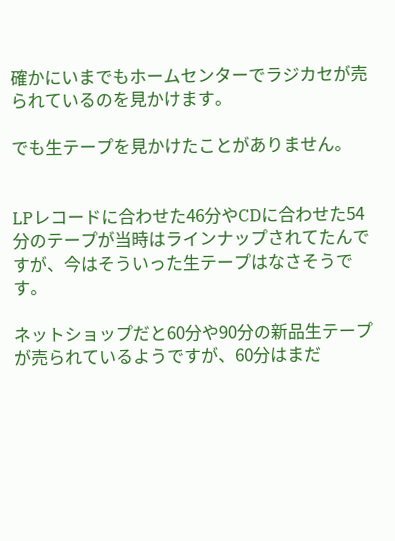確かにいまでもホームセンターでラジカセが売られているのを見かけます。

でも生テープを見かけたことがありません。


LPレコードに合わせた46分やCDに合わせた54分のテープが当時はラインナップされてたんですが、今はそういった生テープはなさそうです。

ネットショップだと60分や90分の新品生テープが売られているようですが、60分はまだ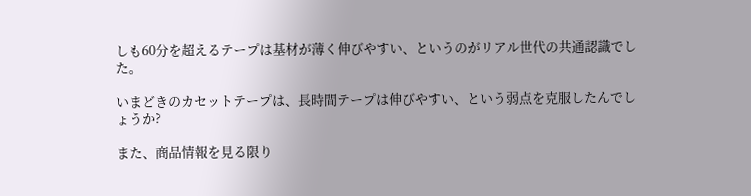しも60分を超えるテープは基材が薄く伸びやすい、というのがリアル世代の共通認識でした。

いまどきのカセットテープは、長時間テープは伸びやすい、という弱点を克服したんでしょうか?

また、商品情報を見る限り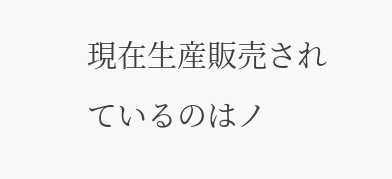現在生産販売されているのはノ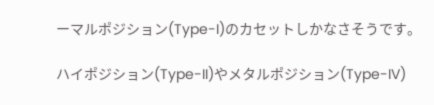ーマルポジション(Type-I)のカセットしかなさそうです。

ハイポジション(Type-II)やメタルポジション(Type-IV)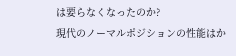は要らなくなったのか?
現代のノーマルポジションの性能はか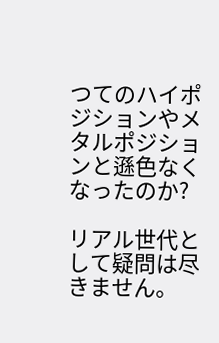つてのハイポジションやメタルポジションと遜色なくなったのか?

リアル世代として疑問は尽きません。